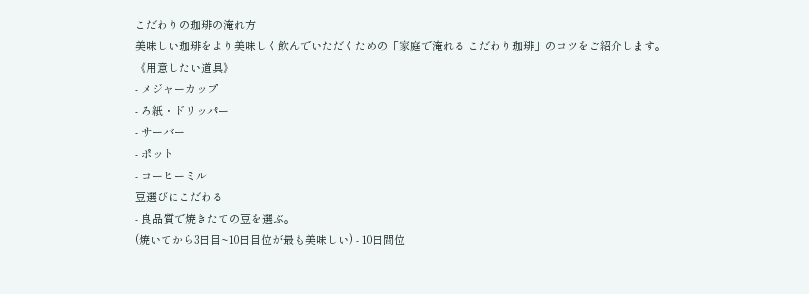こだわりの珈琲の淹れ方
美味しい珈琲をより美味しく飲んでいただくための「家庭で淹れる こだわり珈琲」のコツをご紹介します。
《用意したい道具》
- メジャーカップ
- ろ紙・ドリッパー
- サーバー
- ポット
- コーヒーミル
豆選びにこだわる
- 良品質で焼きたての豆を選ぶ。
(焼いてから3日目~10日目位が最も美味しい) - 10日間位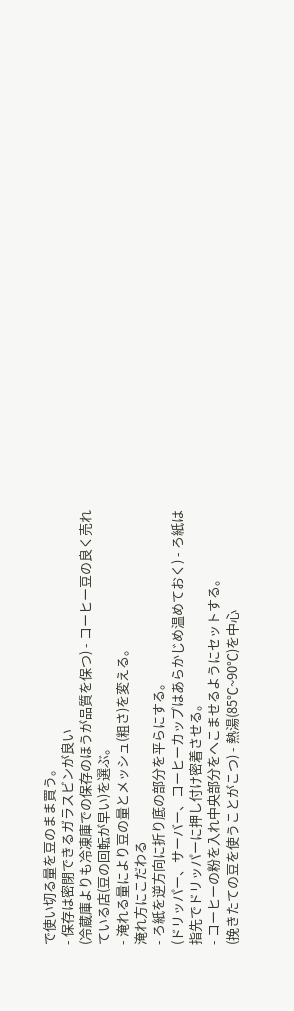で使い切る量を豆のまま買う。
- 保存は密閉できるガラスビンが良い
(冷蔵庫よりも冷凍庫での保存のほうが品質を保つ) - コーヒー豆の良く売れている店(豆の回転が早い)を選ぶ。
- 淹れる量により豆の量とメッシュ(粗さ)を変える。
淹れ方にこだわる
- ろ紙を逆方向に折り底の部分を平らにする。
(ドリッパー、サーバー、コーヒーカップはあらかじめ温めておく) - ろ紙は指先でドリッパーに押し付け密着させる。
- コーヒーの粉を入れ中央部分をへこませるようにセットする。
(挽きたての豆を使うことがこつ) - 熱湯(85℃~90℃)を中心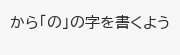から「の」の字を書くよう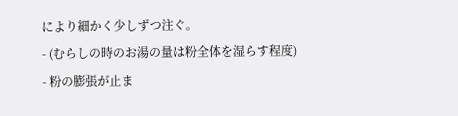により細かく少しずつ注ぐ。
- (むらしの時のお湯の量は粉全体を湿らす程度)
- 粉の膨張が止ま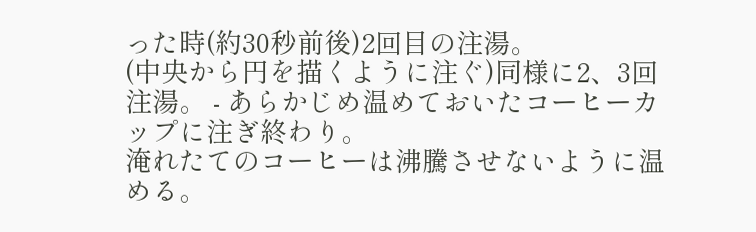った時(約30秒前後)2回目の注湯。
(中央から円を描くように注ぐ)同様に2、3回注湯。 - あらかじめ温めておいたコーヒーカップに注ぎ終わり。
淹れたてのコーヒーは沸騰させないように温める。